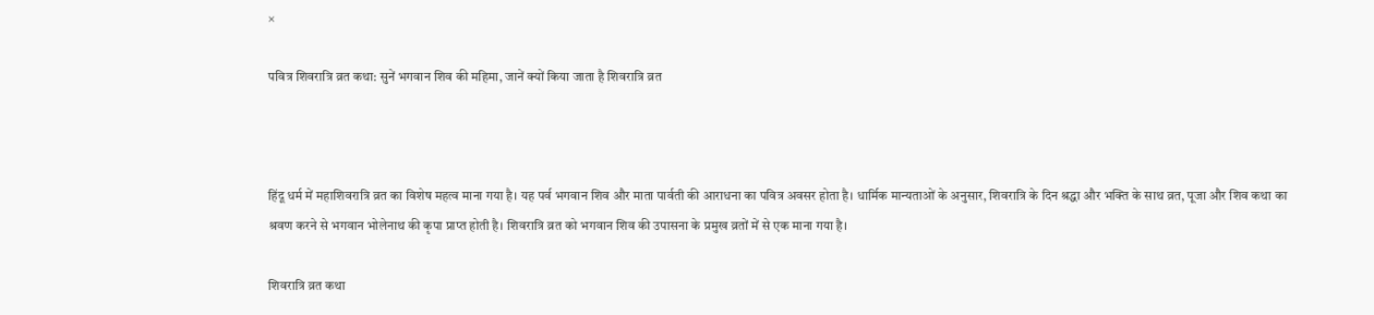×

पवित्र शिवरात्रि व्रत कथा: सुनें भगवान शिव की महिमा, जानें क्यों किया जाता है शिवरात्रि व्रत



हिंदू धर्म में महाशिवरात्रि व्रत का विशेष महत्व माना गया है। यह पर्व भगवान शिव और माता पार्वती की आराधना का पवित्र अवसर होता है। धार्मिक मान्यताओं के अनुसार, शिवरात्रि के दिन श्रद्धा और भक्ति के साथ व्रत, पूजा और शिव कथा का श्रवण करने से भगवान भोलेनाथ की कृपा प्राप्त होती है। शिवरात्रि व्रत को भगवान शिव की उपासना के प्रमुख व्रतों में से एक माना गया है।

शिवरात्रि व्रत कथा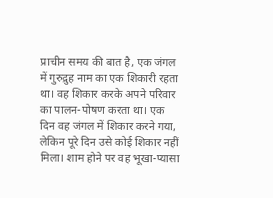प्राचीन समय की बात है, एक जंगल में गुरुद्रुह नाम का एक शिकारी रहता था। वह शिकार करके अपने परिवार का पालन-पोषण करता था। एक दिन वह जंगल में शिकार करने गया, लेकिन पूरे दिन उसे कोई शिकार नहीं मिला। शाम होने पर वह भूखा-प्यासा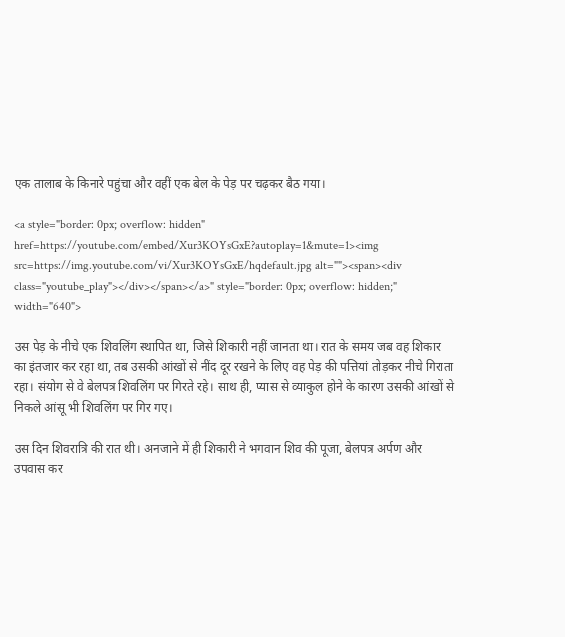एक तालाब के किनारे पहुंचा और वहीं एक बेल के पेड़ पर चढ़कर बैठ गया।

<a style="border: 0px; overflow: hidden" href=https://youtube.com/embed/Xur3KOYsGxE?autoplay=1&mute=1><img src=https://img.youtube.com/vi/Xur3KOYsGxE/hqdefault.jpg alt=""><span><div class="youtube_play"></div></span></a>" style="border: 0px; overflow: hidden;" width="640">

उस पेड़ के नीचे एक शिवलिंग स्थापित था, जिसे शिकारी नहीं जानता था। रात के समय जब वह शिकार का इंतजार कर रहा था, तब उसकी आंखों से नींद दूर रखने के लिए वह पेड़ की पत्तियां तोड़कर नीचे गिराता रहा। संयोग से वे बेलपत्र शिवलिंग पर गिरते रहे। साथ ही, प्यास से व्याकुल होने के कारण उसकी आंखों से निकले आंसू भी शिवलिंग पर गिर गए।

उस दिन शिवरात्रि की रात थी। अनजाने में ही शिकारी ने भगवान शिव की पूजा, बेलपत्र अर्पण और उपवास कर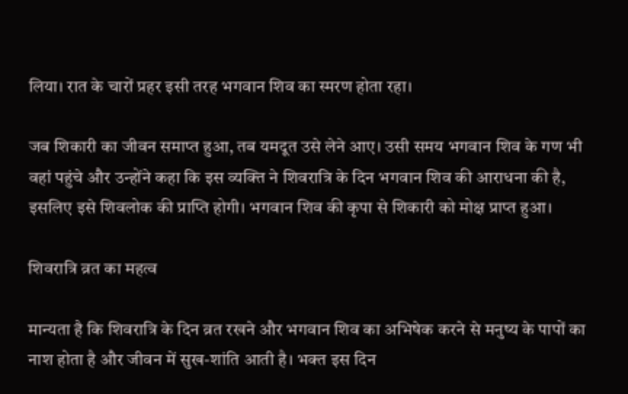लिया। रात के चारों प्रहर इसी तरह भगवान शिव का स्मरण होता रहा।

जब शिकारी का जीवन समाप्त हुआ, तब यमदूत उसे लेने आए। उसी समय भगवान शिव के गण भी वहां पहुंचे और उन्होंने कहा कि इस व्यक्ति ने शिवरात्रि के दिन भगवान शिव की आराधना की है, इसलिए इसे शिवलोक की प्राप्ति होगी। भगवान शिव की कृपा से शिकारी को मोक्ष प्राप्त हुआ।

शिवरात्रि व्रत का महत्व

मान्यता है कि शिवरात्रि के दिन व्रत रखने और भगवान शिव का अभिषेक करने से मनुष्य के पापों का नाश होता है और जीवन में सुख-शांति आती है। भक्त इस दिन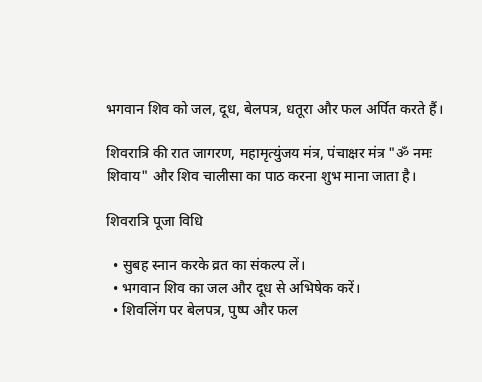भगवान शिव को जल, दूध, बेलपत्र, धतूरा और फल अर्पित करते हैं।

शिवरात्रि की रात जागरण, महामृत्युंजय मंत्र, पंचाक्षर मंत्र "ॐ नमः शिवाय" और शिव चालीसा का पाठ करना शुभ माना जाता है।

शिवरात्रि पूजा विधि

  • सुबह स्नान करके व्रत का संकल्प लें।
  • भगवान शिव का जल और दूध से अभिषेक करें।
  • शिवलिंग पर बेलपत्र, पुष्प और फल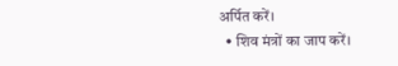अर्पित करें।
  • शिव मंत्रों का जाप करें।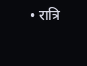• रात्रि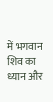में भगवान शिव का ध्यान और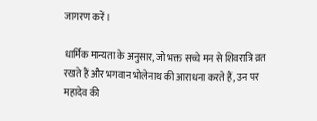जागरण करें।

धार्मिक मान्यता के अनुसार, जो भक्त सच्चे मन से शिवरात्रि व्रत रखते हैं और भगवान भोलेनाथ की आराधना करते हैं, उन पर महादेव की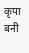कृपा बनी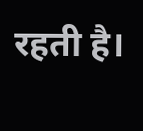रहती है।